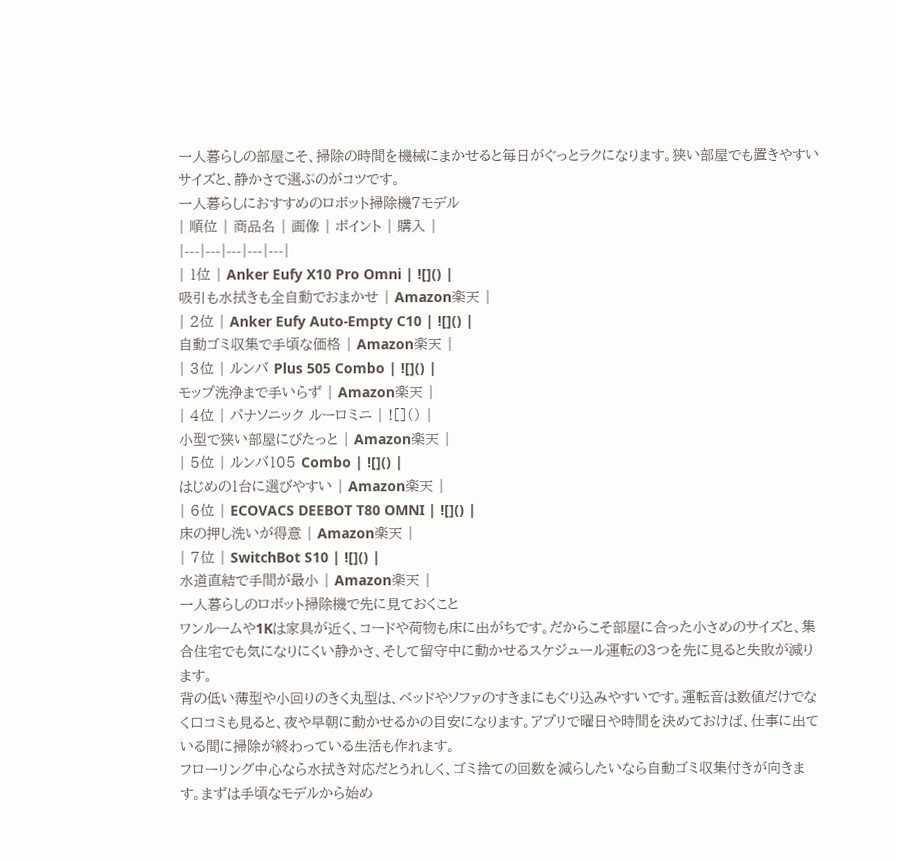一人暮らしの部屋こそ、掃除の時間を機械にまかせると毎日がぐっとラクになります。狭い部屋でも置きやすいサイズと、静かさで選ぶのがコツです。
一人暮らしにおすすめのロボット掃除機7モデル
| 順位 | 商品名 | 画像 | ポイント | 購入 |
|---|---|---|---|---|
| 1位 | Anker Eufy X10 Pro Omni | ![]() |
吸引も水拭きも全自動でおまかせ | Amazon楽天 |
| 2位 | Anker Eufy Auto-Empty C10 | ![]() |
自動ゴミ収集で手頃な価格 | Amazon楽天 |
| 3位 | ルンバ Plus 505 Combo | ![]() |
モップ洗浄まで手いらず | Amazon楽天 |
| 4位 | パナソニック ルーロミニ | ![]() |
小型で狭い部屋にぴたっと | Amazon楽天 |
| 5位 | ルンバ105 Combo | ![]() |
はじめの1台に選びやすい | Amazon楽天 |
| 6位 | ECOVACS DEEBOT T80 OMNI | ![]() |
床の押し洗いが得意 | Amazon楽天 |
| 7位 | SwitchBot S10 | ![]() |
水道直結で手間が最小 | Amazon楽天 |
一人暮らしのロボット掃除機で先に見ておくこと
ワンルームや1Kは家具が近く、コードや荷物も床に出がちです。だからこそ部屋に合った小さめのサイズと、集合住宅でも気になりにくい静かさ、そして留守中に動かせるスケジュール運転の3つを先に見ると失敗が減ります。
背の低い薄型や小回りのきく丸型は、ベッドやソファのすきまにもぐり込みやすいです。運転音は数値だけでなく口コミも見ると、夜や早朝に動かせるかの目安になります。アプリで曜日や時間を決めておけば、仕事に出ている間に掃除が終わっている生活も作れます。
フローリング中心なら水拭き対応だとうれしく、ゴミ捨ての回数を減らしたいなら自動ゴミ収集付きが向きます。まずは手頃なモデルから始め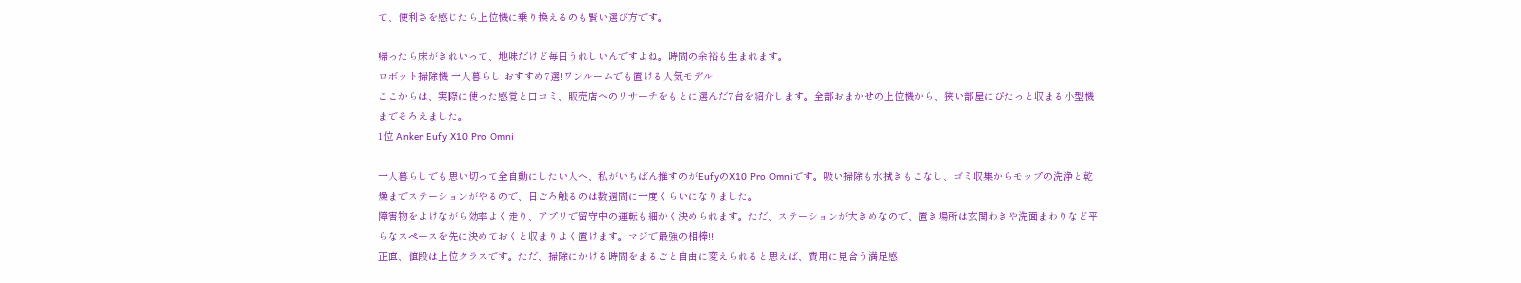て、便利さを感じたら上位機に乗り換えるのも賢い選び方です。

帰ったら床がきれいって、地味だけど毎日うれしいんですよね。時間の余裕も生まれます。
ロボット掃除機 一人暮らし おすすめ7選!ワンルームでも置ける人気モデル
ここからは、実際に使った感覚と口コミ、販売店へのリサーチをもとに選んだ7台を紹介します。全部おまかせの上位機から、狭い部屋にぴたっと収まる小型機までそろえました。
1位 Anker Eufy X10 Pro Omni

一人暮らしでも思い切って全自動にしたい人へ、私がいちばん推すのがEufyのX10 Pro Omniです。吸い掃除も水拭きもこなし、ゴミ収集からモップの洗浄と乾燥までステーションがやるので、日ごろ触るのは数週間に一度くらいになりました。
障害物をよけながら効率よく走り、アプリで留守中の運転も細かく決められます。ただ、ステーションが大きめなので、置き場所は玄関わきや洗面まわりなど平らなスペースを先に決めておくと収まりよく置けます。マジで最強の相棒!!
正直、値段は上位クラスです。ただ、掃除にかける時間をまるごと自由に変えられると思えば、費用に見合う満足感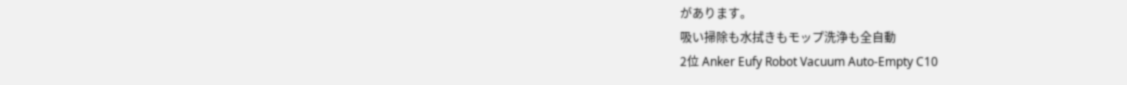があります。
吸い掃除も水拭きもモップ洗浄も全自動
2位 Anker Eufy Robot Vacuum Auto-Empty C10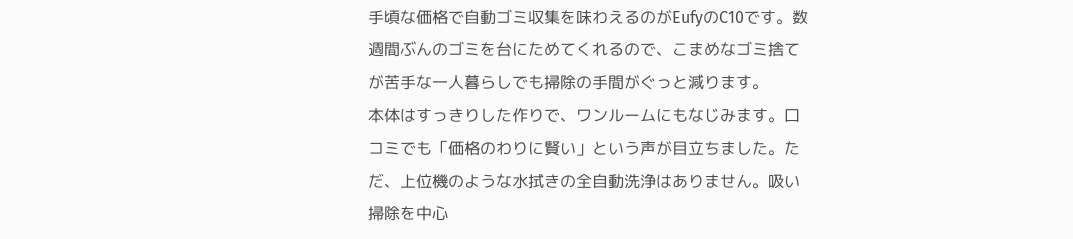手頃な価格で自動ゴミ収集を味わえるのがEufyのC10です。数週間ぶんのゴミを台にためてくれるので、こまめなゴミ捨てが苦手な一人暮らしでも掃除の手間がぐっと減ります。
本体はすっきりした作りで、ワンルームにもなじみます。口コミでも「価格のわりに賢い」という声が目立ちました。ただ、上位機のような水拭きの全自動洗浄はありません。吸い掃除を中心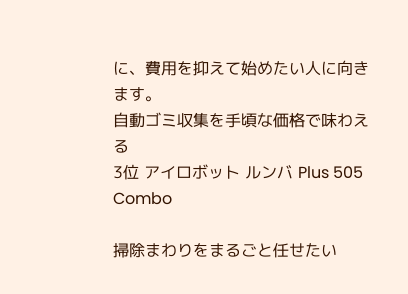に、費用を抑えて始めたい人に向きます。
自動ゴミ収集を手頃な価格で味わえる
3位 アイロボット ルンバ Plus 505 Combo

掃除まわりをまるごと任せたい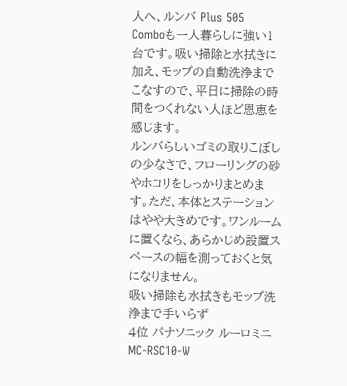人へ、ルンバ Plus 505 Comboも一人暮らしに強い1台です。吸い掃除と水拭きに加え、モップの自動洗浄までこなすので、平日に掃除の時間をつくれない人ほど恩恵を感じます。
ルンバらしいゴミの取りこぼしの少なさで、フローリングの砂やホコリをしっかりまとめます。ただ、本体とステーションはやや大きめです。ワンルームに置くなら、あらかじめ設置スペースの幅を測っておくと気になりません。
吸い掃除も水拭きもモップ洗浄まで手いらず
4位 パナソニック ルーロミニ MC-RSC10-W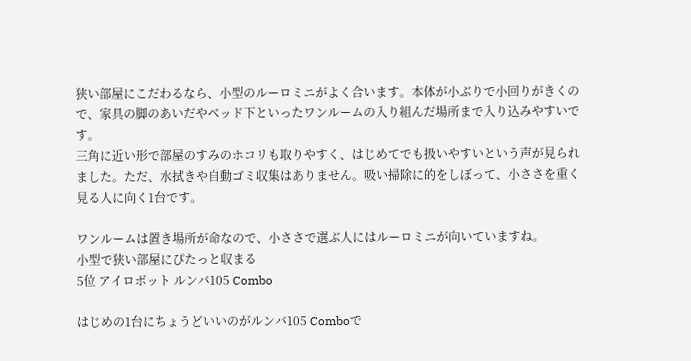狭い部屋にこだわるなら、小型のルーロミニがよく合います。本体が小ぶりで小回りがきくので、家具の脚のあいだやベッド下といったワンルームの入り組んだ場所まで入り込みやすいです。
三角に近い形で部屋のすみのホコリも取りやすく、はじめてでも扱いやすいという声が見られました。ただ、水拭きや自動ゴミ収集はありません。吸い掃除に的をしぼって、小ささを重く見る人に向く1台です。

ワンルームは置き場所が命なので、小ささで選ぶ人にはルーロミニが向いていますね。
小型で狭い部屋にぴたっと収まる
5位 アイロボット ルンバ105 Combo

はじめの1台にちょうどいいのがルンバ105 Comboで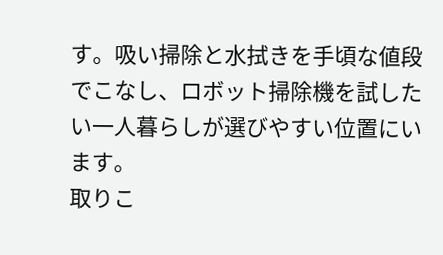す。吸い掃除と水拭きを手頃な値段でこなし、ロボット掃除機を試したい一人暮らしが選びやすい位置にいます。
取りこ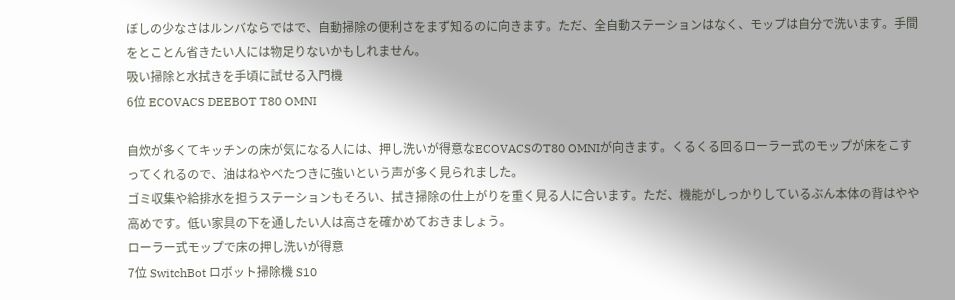ぼしの少なさはルンバならではで、自動掃除の便利さをまず知るのに向きます。ただ、全自動ステーションはなく、モップは自分で洗います。手間をとことん省きたい人には物足りないかもしれません。
吸い掃除と水拭きを手頃に試せる入門機
6位 ECOVACS DEEBOT T80 OMNI

自炊が多くてキッチンの床が気になる人には、押し洗いが得意なECOVACSのT80 OMNIが向きます。くるくる回るローラー式のモップが床をこすってくれるので、油はねやべたつきに強いという声が多く見られました。
ゴミ収集や給排水を担うステーションもそろい、拭き掃除の仕上がりを重く見る人に合います。ただ、機能がしっかりしているぶん本体の背はやや高めです。低い家具の下を通したい人は高さを確かめておきましょう。
ローラー式モップで床の押し洗いが得意
7位 SwitchBot ロボット掃除機 S10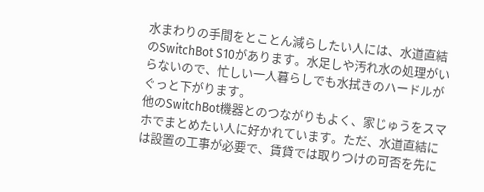水まわりの手間をとことん減らしたい人には、水道直結のSwitchBot S10があります。水足しや汚れ水の処理がいらないので、忙しい一人暮らしでも水拭きのハードルがぐっと下がります。
他のSwitchBot機器とのつながりもよく、家じゅうをスマホでまとめたい人に好かれています。ただ、水道直結には設置の工事が必要で、賃貸では取りつけの可否を先に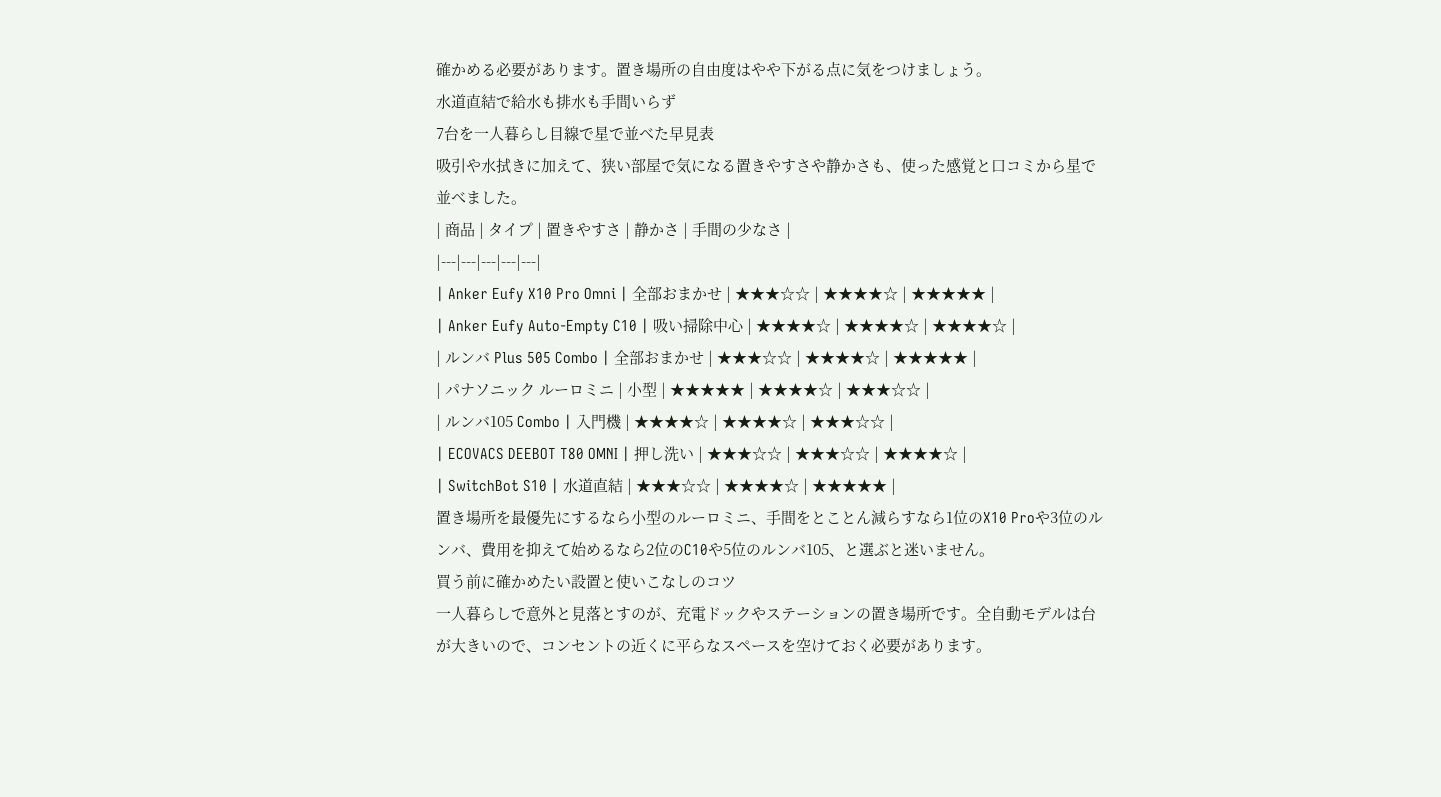確かめる必要があります。置き場所の自由度はやや下がる点に気をつけましょう。
水道直結で給水も排水も手間いらず
7台を一人暮らし目線で星で並べた早見表
吸引や水拭きに加えて、狭い部屋で気になる置きやすさや静かさも、使った感覚と口コミから星で並べました。
| 商品 | タイプ | 置きやすさ | 静かさ | 手間の少なさ |
|---|---|---|---|---|
| Anker Eufy X10 Pro Omni | 全部おまかせ | ★★★☆☆ | ★★★★☆ | ★★★★★ |
| Anker Eufy Auto-Empty C10 | 吸い掃除中心 | ★★★★☆ | ★★★★☆ | ★★★★☆ |
| ルンバ Plus 505 Combo | 全部おまかせ | ★★★☆☆ | ★★★★☆ | ★★★★★ |
| パナソニック ルーロミニ | 小型 | ★★★★★ | ★★★★☆ | ★★★☆☆ |
| ルンバ105 Combo | 入門機 | ★★★★☆ | ★★★★☆ | ★★★☆☆ |
| ECOVACS DEEBOT T80 OMNI | 押し洗い | ★★★☆☆ | ★★★☆☆ | ★★★★☆ |
| SwitchBot S10 | 水道直結 | ★★★☆☆ | ★★★★☆ | ★★★★★ |
置き場所を最優先にするなら小型のルーロミニ、手間をとことん減らすなら1位のX10 Proや3位のルンバ、費用を抑えて始めるなら2位のC10や5位のルンバ105、と選ぶと迷いません。
買う前に確かめたい設置と使いこなしのコツ
一人暮らしで意外と見落とすのが、充電ドックやステーションの置き場所です。全自動モデルは台が大きいので、コンセントの近くに平らなスペースを空けておく必要があります。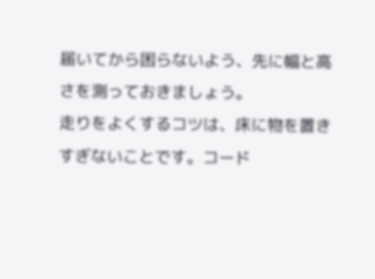届いてから困らないよう、先に幅と高さを測っておきましょう。
走りをよくするコツは、床に物を置きすぎないことです。コード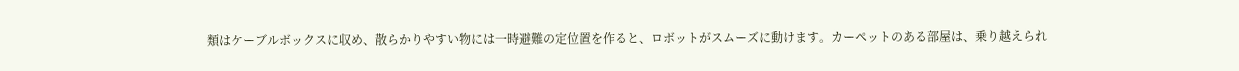類はケーブルボックスに収め、散らかりやすい物には一時避難の定位置を作ると、ロボットがスムーズに動けます。カーペットのある部屋は、乗り越えられ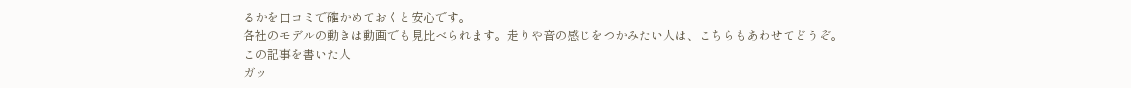るかを口コミで確かめておくと安心です。
各社のモデルの動きは動画でも見比べられます。走りや音の感じをつかみたい人は、こちらもあわせてどうぞ。
この記事を書いた人
ガッ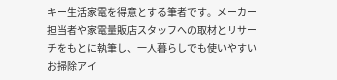キー生活家電を得意とする筆者です。メーカー担当者や家電量販店スタッフへの取材とリサーチをもとに執筆し、一人暮らしでも使いやすいお掃除アイ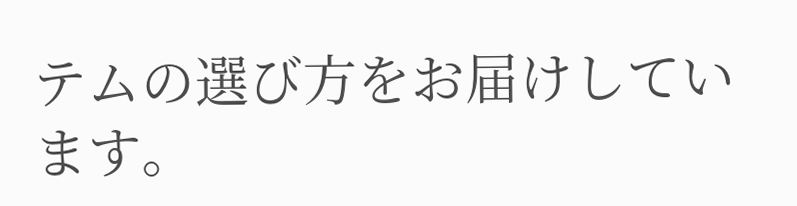テムの選び方をお届けしています。